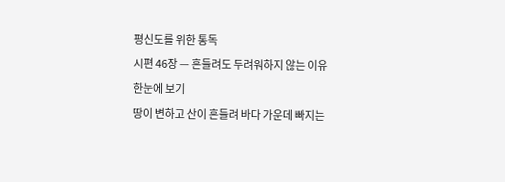평신도를 위한 통독
시편 46장 — 흔들려도 두려워하지 않는 이유
한눈에 보기
땅이 변하고 산이 흔들려 바다 가운데 빠지는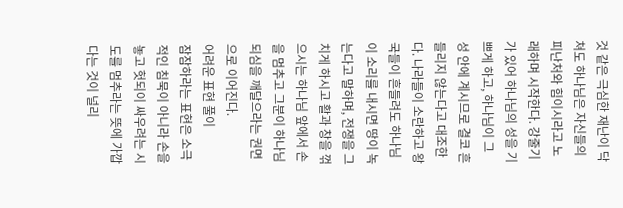것 같은 극심한 재난이 닥쳐도 하나님은 자신들의 피난처와 힘이시라고 노래하며 시작한다. 강줄기가 있어 하나님의 성을 기쁘게 하고, 하나님이 그 성 안에 계시므로 결코 흔들리지 않는다고 대조한다. 나라들이 소란하고 왕국들이 흔들려도 하나님이 소리를 내시면 땅이 녹는다고 말하며, 전쟁을 그치게 하시고 활과 창을 꺾으시는 하나님 앞에서 손을 멈추고 그분이 하나님 되심을 깨달으라는 권면으로 이어진다.
어려운 표현 풀이
잠잠하라는 표현은 소극적인 침묵이 아니라 손을 놓고 헛되이 싸우려는 시도를 멈추라는 뜻에 가깝다는 것이 널리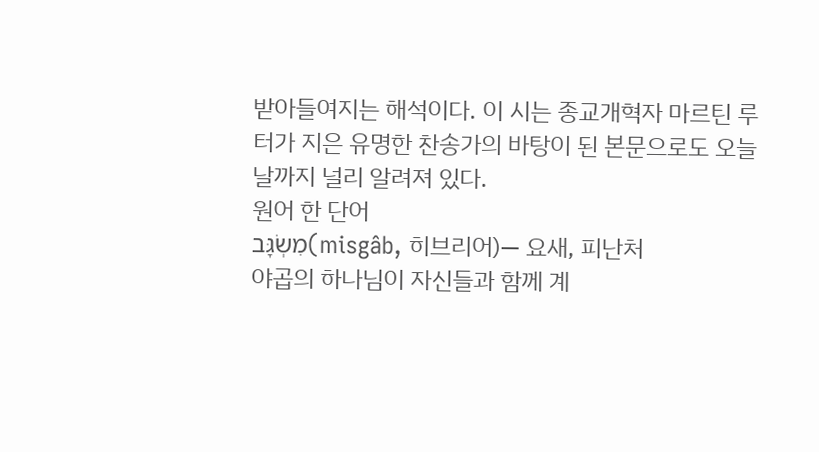받아들여지는 해석이다. 이 시는 종교개혁자 마르틴 루터가 지은 유명한 찬송가의 바탕이 된 본문으로도 오늘날까지 널리 알려져 있다.
원어 한 단어
מִשְׂגָּב(misgâb, 히브리어)— 요새, 피난처
야곱의 하나님이 자신들과 함께 계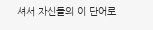셔서 자신들의 이 단어로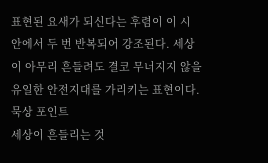표현된 요새가 되신다는 후렴이 이 시 안에서 두 번 반복되어 강조된다. 세상이 아무리 흔들려도 결코 무너지지 않을 유일한 안전지대를 가리키는 표현이다.
묵상 포인트
세상이 흔들리는 것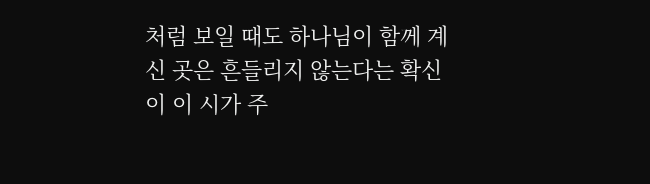처럼 보일 때도 하나님이 함께 계신 곳은 흔들리지 않는다는 확신이 이 시가 주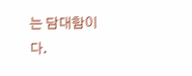는 담대함이다.